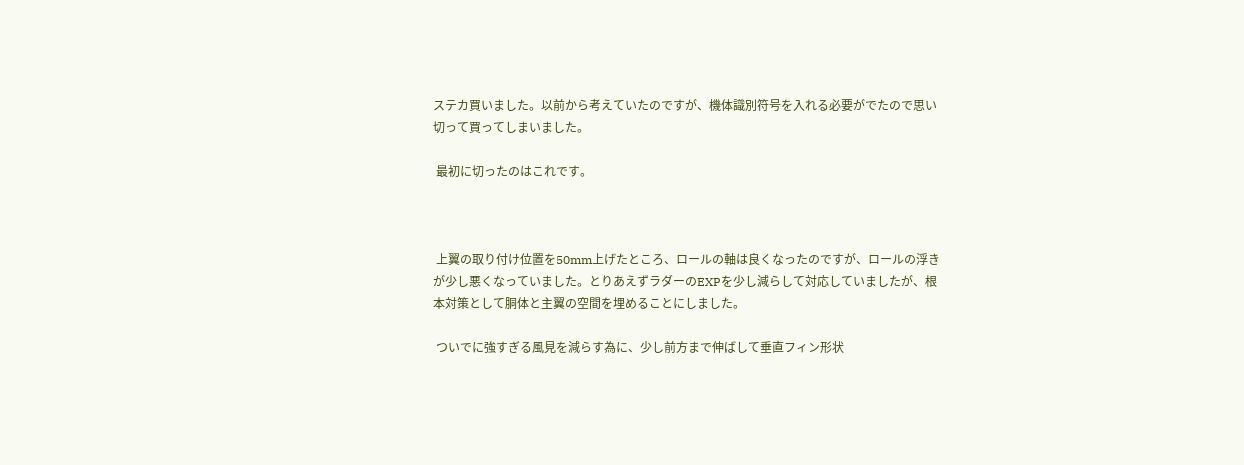ステカ買いました。以前から考えていたのですが、機体識別符号を入れる必要がでたので思い切って買ってしまいました。

 最初に切ったのはこれです。



 上翼の取り付け位置を50mm上げたところ、ロールの軸は良くなったのですが、ロールの浮きが少し悪くなっていました。とりあえずラダーのEXPを少し減らして対応していましたが、根本対策として胴体と主翼の空間を埋めることにしました。

 ついでに強すぎる風見を減らす為に、少し前方まで伸ばして垂直フィン形状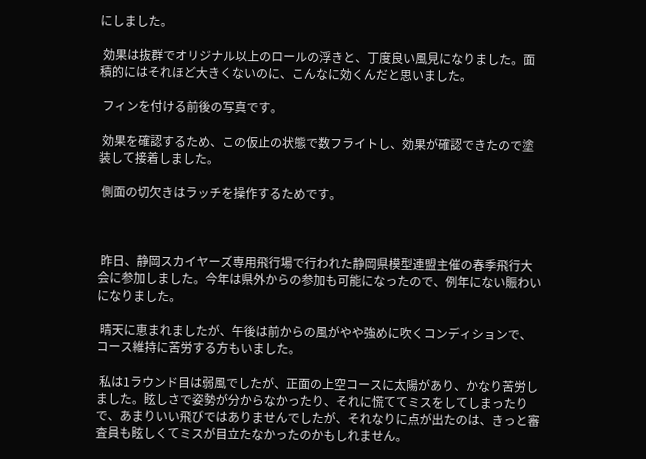にしました。

 効果は抜群でオリジナル以上のロールの浮きと、丁度良い風見になりました。面積的にはそれほど大きくないのに、こんなに効くんだと思いました。

 フィンを付ける前後の写真です。

 効果を確認するため、この仮止の状態で数フライトし、効果が確認できたので塗装して接着しました。

 側面の切欠きはラッチを操作するためです。



 昨日、静岡スカイヤーズ専用飛行場で行われた静岡県模型連盟主催の春季飛行大会に参加しました。今年は県外からの参加も可能になったので、例年にない賑わいになりました。

 晴天に恵まれましたが、午後は前からの風がやや強めに吹くコンディションで、コース維持に苦労する方もいました。

 私は1ラウンド目は弱風でしたが、正面の上空コースに太陽があり、かなり苦労しました。眩しさで姿勢が分からなかったり、それに慌ててミスをしてしまったりで、あまりいい飛びではありませんでしたが、それなりに点が出たのは、きっと審査員も眩しくてミスが目立たなかったのかもしれません。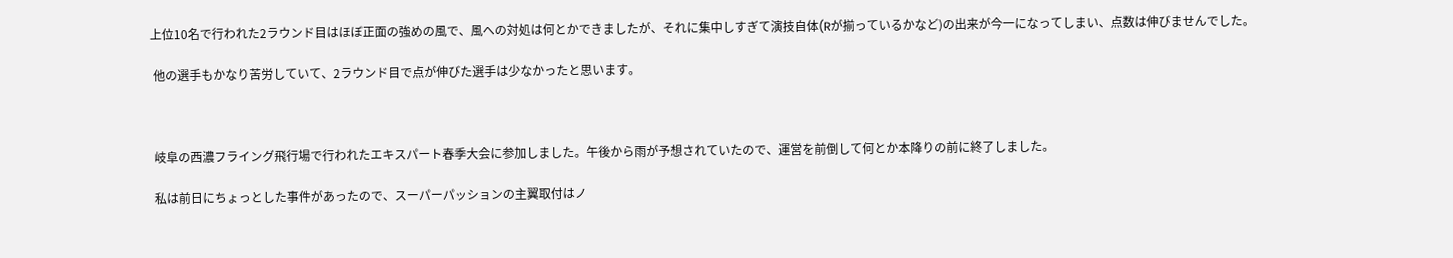上位10名で行われた2ラウンド目はほぼ正面の強めの風で、風への対処は何とかできましたが、それに集中しすぎて演技自体(Rが揃っているかなど)の出来が今一になってしまい、点数は伸びませんでした。

 他の選手もかなり苦労していて、2ラウンド目で点が伸びた選手は少なかったと思います。



 岐阜の西濃フライング飛行場で行われたエキスパート春季大会に参加しました。午後から雨が予想されていたので、運営を前倒して何とか本降りの前に終了しました。

 私は前日にちょっとした事件があったので、スーパーパッションの主翼取付はノ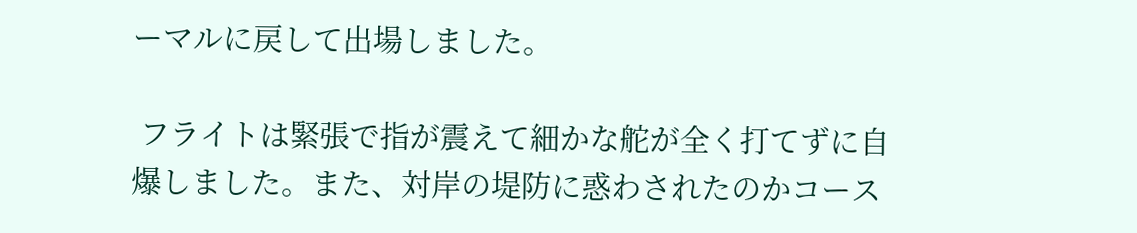ーマルに戻して出場しました。

 フライトは緊張で指が震えて細かな舵が全く打てずに自爆しました。また、対岸の堤防に惑わされたのかコース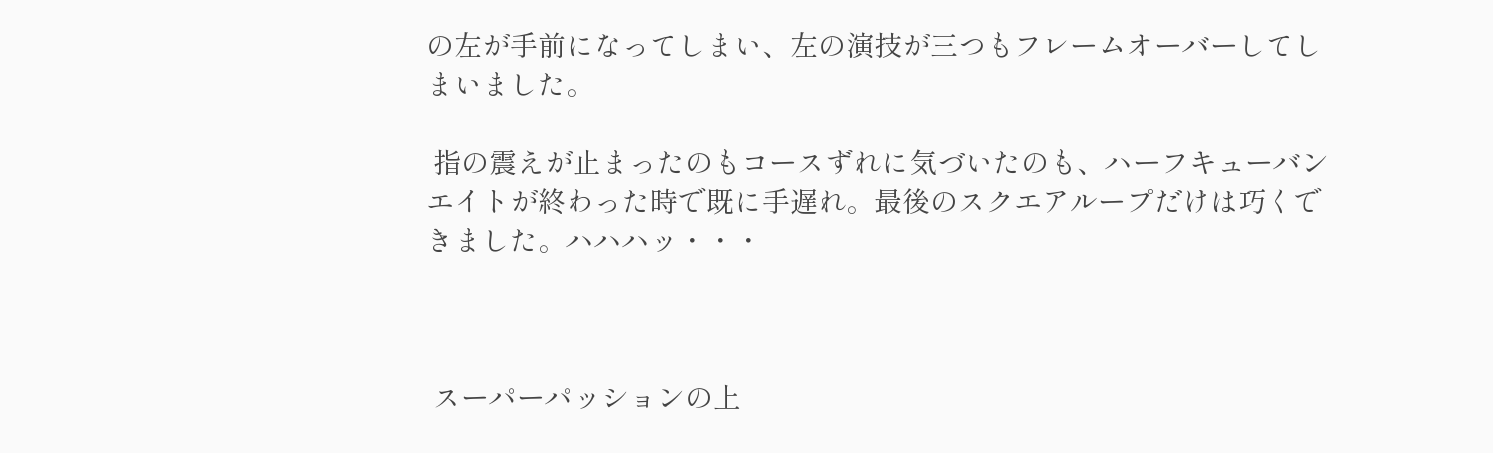の左が手前になってしまい、左の演技が三つもフレームオーバーしてしまいました。

 指の震えが止まったのもコースずれに気づいたのも、ハーフキューバンエイトが終わった時で既に手遅れ。最後のスクエアループだけは巧くできました。ハハハッ・・・



 スーパーパッションの上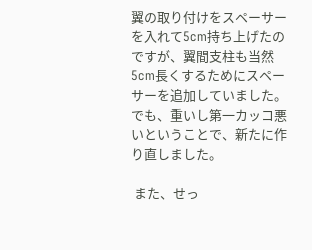翼の取り付けをスペーサーを入れて5cm持ち上げたのですが、翼間支柱も当然5cm長くするためにスペーサーを追加していました。でも、重いし第一カッコ悪いということで、新たに作り直しました。

 また、せっ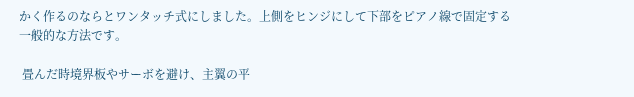かく作るのならとワンタッチ式にしました。上側をヒンジにして下部をピアノ線で固定する一般的な方法です。

 畳んだ時境界板やサーボを避け、主翼の平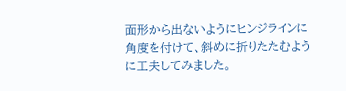面形から出ないようにヒンジラインに角度を付けて、斜めに折りたたむように工夫してみました。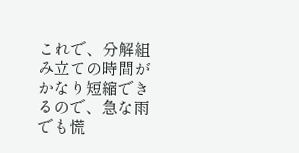これで、分解組み立ての時間がかなり短縮できるので、急な雨でも慌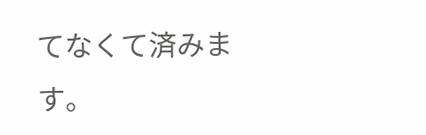てなくて済みます。